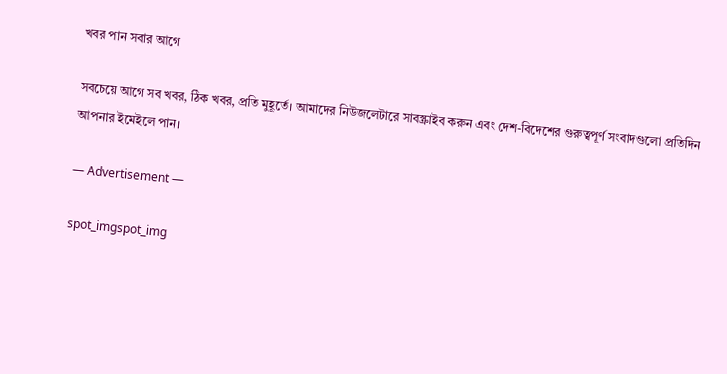খবর পান সবার আগে

সবচেয়ে আগে সব খবর, ঠিক খবর, প্রতি মুহূর্তে। আমাদের নিউজলেটারে সাবস্ক্রাইব করুন এবং দেশ-বিদেশের গুরুত্বপূর্ণ সংবাদগুলো প্রতিদিন আপনার ইমেইলে পান।

― Advertisement ―

spot_imgspot_img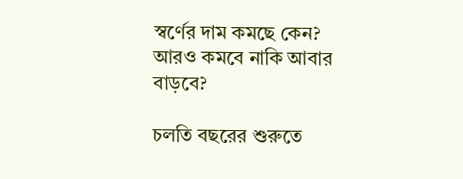স্বর্ণের দাম কমছে কেন? আরও কমবে নাকি আবার বাড়বে?

চলতি বছরের শুরুতে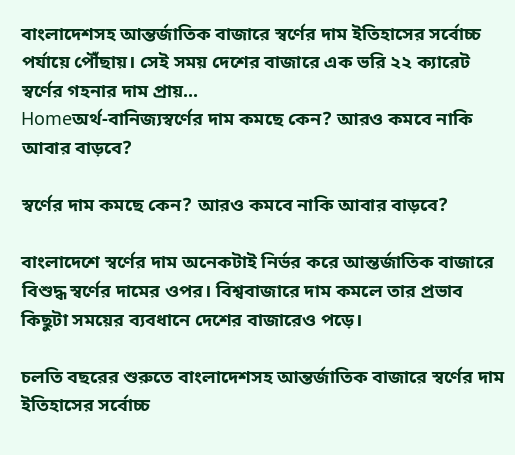বাংলাদেশসহ আন্তর্জাতিক বাজারে স্বর্ণের দাম ইতিহাসের সর্বোচ্চ পর্যায়ে পৌঁছায়। সেই সময় দেশের বাজারে এক ভরি ২২ ক্যারেট স্বর্ণের গহনার দাম প্রায়...
Homeঅর্থ-বানিজ্যস্বর্ণের দাম কমছে কেন? আরও কমবে নাকি আবার বাড়বে?

স্বর্ণের দাম কমছে কেন? আরও কমবে নাকি আবার বাড়বে?

বাংলাদেশে স্বর্ণের দাম অনেকটাই নির্ভর করে আন্তর্জাতিক বাজারে বিশুদ্ধ স্বর্ণের দামের ওপর। বিশ্ববাজারে দাম কমলে তার প্রভাব কিছুটা সময়ের ব্যবধানে দেশের বাজারেও পড়ে।

চলতি বছরের শুরুতে বাংলাদেশসহ আন্তর্জাতিক বাজারে স্বর্ণের দাম ইতিহাসের সর্বোচ্চ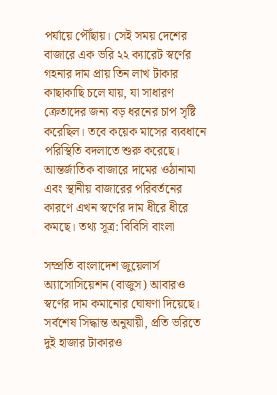পর্যায়ে পৌঁছায়। সেই সময় দেশের বাজারে এক ভরি ২২ ক্যারেট স্বর্ণের গহনার দাম প্রায় তিন লাখ টাকার কাছাকাছি চলে যায়, যা সাধারণ ক্রেতাদের জন্য বড় ধরনের চাপ সৃষ্টি করেছিল। তবে কয়েক মাসের ব্যবধানে পরিস্থিতি বদলাতে শুরু করেছে। আন্তর্জাতিক বাজারে দামের ওঠানামা এবং স্থানীয় বাজারের পরিবর্তনের কারণে এখন স্বর্ণের দাম ধীরে ধীরে কমছে। তথ্য সূত্র: বিবিসি বাংলা

সম্প্রতি বাংলাদেশ জুয়েলার্স অ্যাসোসিয়েশন (বাজুস) আবারও স্বর্ণের দাম কমানোর ঘোষণা দিয়েছে। সর্বশেষ সিদ্ধান্ত অনুযায়ী, প্রতি ভরিতে দুই হাজার টাকারও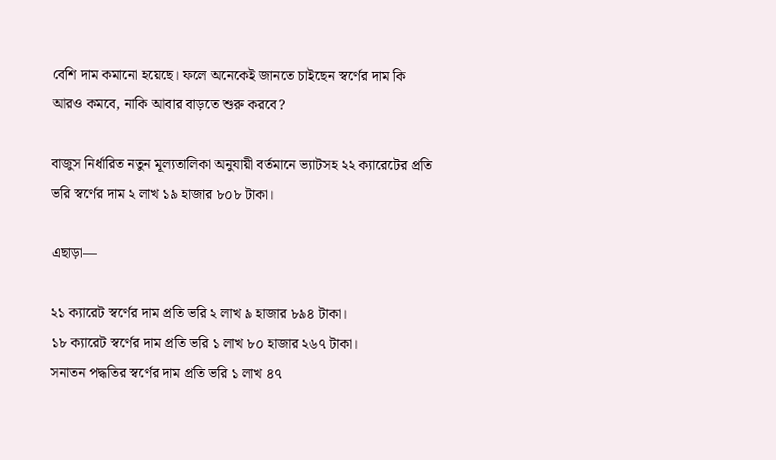বেশি দাম কমানো হয়েছে। ফলে অনেকেই জানতে চাইছেন স্বর্ণের দাম কি আরও কমবে, নাকি আবার বাড়তে শুরু করবে?

বাজুস নির্ধারিত নতুন মূল্যতালিকা অনুযায়ী বর্তমানে ভ্যাটসহ ২২ ক্যারেটের প্রতি ভরি স্বর্ণের দাম ২ লাখ ১৯ হাজার ৮০৮ টাকা।

এছাড়া—

২১ ক্যারেট স্বর্ণের দাম প্রতি ভরি ২ লাখ ৯ হাজার ৮৯৪ টাকা।
১৮ ক্যারেট স্বর্ণের দাম প্রতি ভরি ১ লাখ ৮০ হাজার ২৬৭ টাকা।
সনাতন পদ্ধতির স্বর্ণের দাম প্রতি ভরি ১ লাখ ৪৭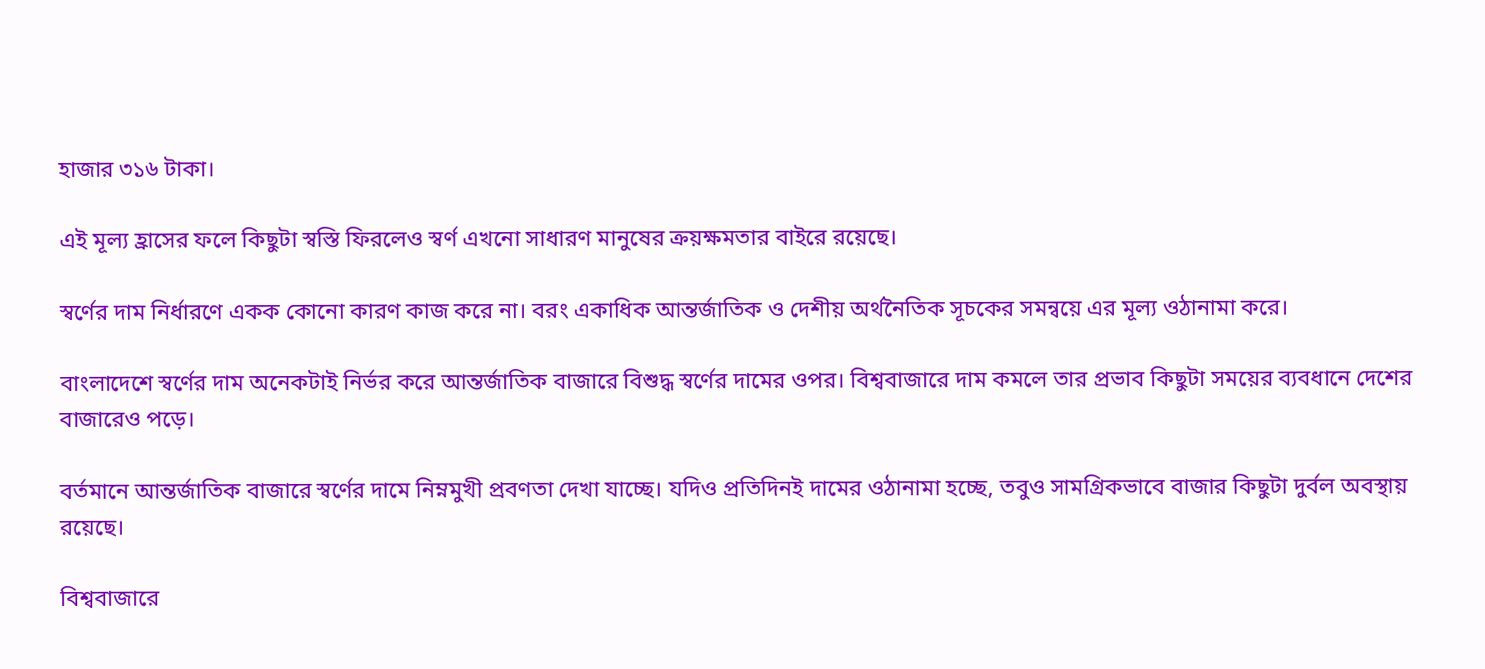হাজার ৩১৬ টাকা।

এই মূল্য হ্রাসের ফলে কিছুটা স্বস্তি ফিরলেও স্বর্ণ এখনো সাধারণ মানুষের ক্রয়ক্ষমতার বাইরে রয়েছে।

স্বর্ণের দাম নির্ধারণে একক কোনো কারণ কাজ করে না। বরং একাধিক আন্তর্জাতিক ও দেশীয় অর্থনৈতিক সূচকের সমন্বয়ে এর মূল্য ওঠানামা করে।

বাংলাদেশে স্বর্ণের দাম অনেকটাই নির্ভর করে আন্তর্জাতিক বাজারে বিশুদ্ধ স্বর্ণের দামের ওপর। বিশ্ববাজারে দাম কমলে তার প্রভাব কিছুটা সময়ের ব্যবধানে দেশের বাজারেও পড়ে।

বর্তমানে আন্তর্জাতিক বাজারে স্বর্ণের দামে নিম্নমুখী প্রবণতা দেখা যাচ্ছে। যদিও প্রতিদিনই দামের ওঠানামা হচ্ছে, তবুও সামগ্রিকভাবে বাজার কিছুটা দুর্বল অবস্থায় রয়েছে।

বিশ্ববাজারে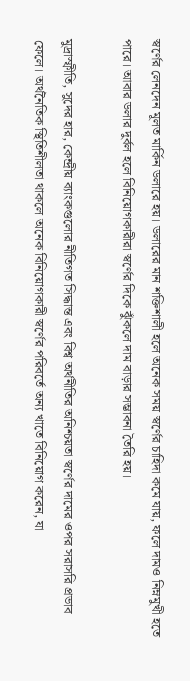স্বর্ণের লেনদেন মূলত মার্কিন ডলারে হয়। ডলারের মান শক্তিশালী হলে অনেক সময় স্বর্ণের চাহিদা কমে যায়, ফলে দামও নিম্নমুখী হতে পারে। আবার ডলার দুর্বল হলে বিনিয়োগকারীরা স্বর্ণের দিকে ঝুঁকলে দাম বাড়ার সম্ভাবনা তৈরি হয়।

মুদ্রাস্ফীতি, সুদের হার, কেন্দ্রীয় ব্যাংকগুলোর নীতিগত সিদ্ধান্ত এবং বিশ্ব অর্থনীতির অনিশ্চয়তা স্বর্ণের দামের ওপর সরাসরি প্রভাব ফেলে। অর্থনৈতিক স্থিতিশীলতা থাকলে অনেক বিনিয়োগকারী স্বর্ণের পরিবর্তে অন্য খাতে বিনিয়োগ করেন, যা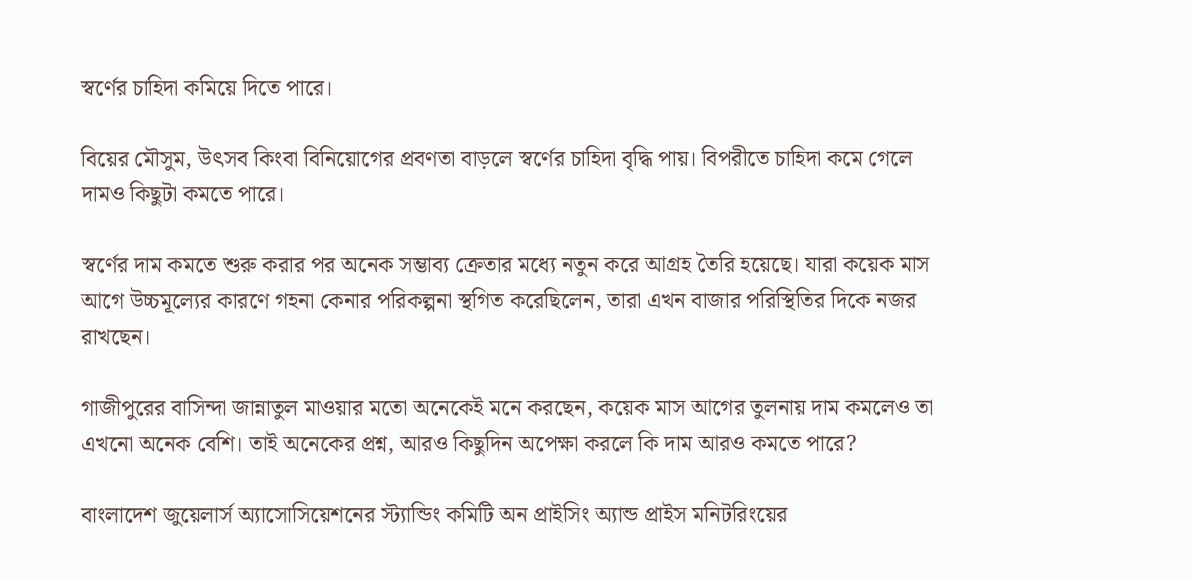স্বর্ণের চাহিদা কমিয়ে দিতে পারে।

বিয়ের মৌসুম, উৎসব কিংবা বিনিয়োগের প্রবণতা বাড়লে স্বর্ণের চাহিদা বৃদ্ধি পায়। বিপরীতে চাহিদা কমে গেলে দামও কিছুটা কমতে পারে।

স্বর্ণের দাম কমতে শুরু করার পর অনেক সম্ভাব্য ক্রেতার মধ্যে নতুন করে আগ্রহ তৈরি হয়েছে। যারা কয়েক মাস আগে উচ্চমূল্যের কারণে গহনা কেনার পরিকল্পনা স্থগিত করেছিলেন, তারা এখন বাজার পরিস্থিতির দিকে নজর রাখছেন।

গাজীপুরের বাসিন্দা জান্নাতুল মাওয়ার মতো অনেকেই মনে করছেন, কয়েক মাস আগের তুলনায় দাম কমলেও তা এখনো অনেক বেশি। তাই অনেকের প্রশ্ন, আরও কিছুদিন অপেক্ষা করলে কি দাম আরও কমতে পারে?

বাংলাদেশ জুয়েলার্স অ্যাসোসিয়েশনের স্ট্যান্ডিং কমিটি অন প্রাইসিং অ্যান্ড প্রাইস মনিটরিংয়ের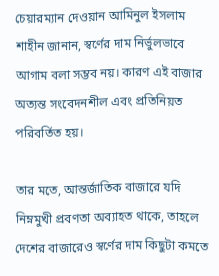চেয়ারম্যান দেওয়ান আমিনুল ইসলাম শাহীন জানান, স্বর্ণের দাম নির্ভুলভাবে আগাম বলা সম্ভব নয়। কারণ এই বাজার অত্যন্ত সংবেদনশীল এবং প্রতিনিয়ত পরিবর্তিত হয়।

তার মতে, আন্তর্জাতিক বাজারে যদি নিম্নমুখী প্রবণতা অব্যাহত থাকে, তাহলে দেশের বাজারেও স্বর্ণের দাম কিছুটা কমতে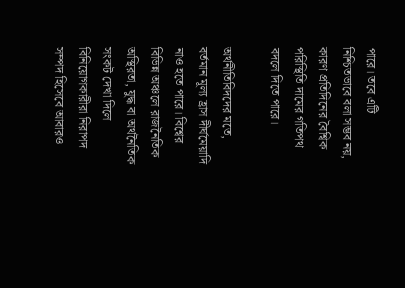পারে। তবে এটি নিশ্চিতভাবে বলা সম্ভব নয়, কারণ প্রতিদিনের বৈশ্বিক পরিস্থিতি দামের গতিপথ বদলে দিতে পারে।

অর্থনীতিবিদদের মতে, বর্তমান মূল্য হ্রাস দীর্ঘমেয়াদি নাও হতে পারে। বিশ্বের বিভিন্ন অঞ্চলে রাজনৈতিক অস্থিরতা, যুদ্ধ বা অর্থনৈতিক সংকট দেখা দিলে বিনিয়োগকারীরা নিরাপদ সম্পদ হিসেবে আবারও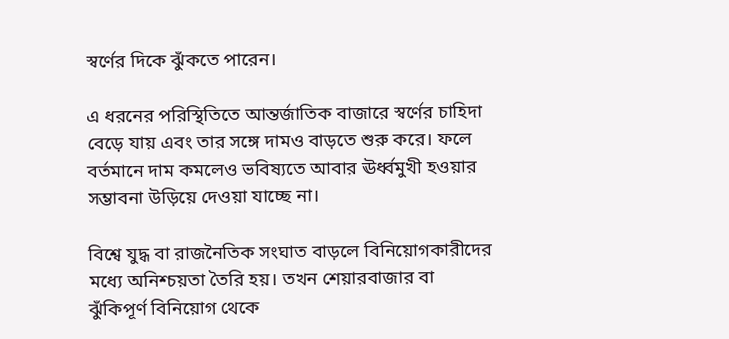স্বর্ণের দিকে ঝুঁকতে পারেন।

এ ধরনের পরিস্থিতিতে আন্তর্জাতিক বাজারে স্বর্ণের চাহিদা বেড়ে যায় এবং তার সঙ্গে দামও বাড়তে শুরু করে। ফলে বর্তমানে দাম কমলেও ভবিষ্যতে আবার ঊর্ধ্বমুখী হওয়ার সম্ভাবনা উড়িয়ে দেওয়া যাচ্ছে না।

বিশ্বে যুদ্ধ বা রাজনৈতিক সংঘাত বাড়লে বিনিয়োগকারীদের মধ্যে অনিশ্চয়তা তৈরি হয়। তখন শেয়ারবাজার বা ঝুঁকিপূর্ণ বিনিয়োগ থেকে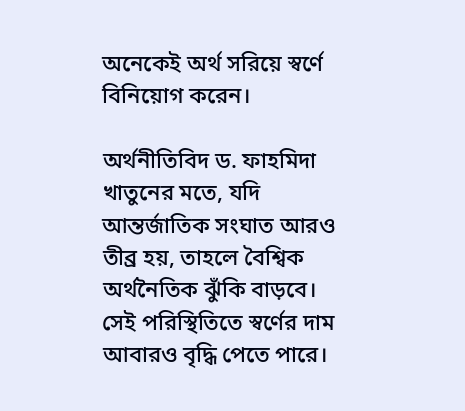অনেকেই অর্থ সরিয়ে স্বর্ণে বিনিয়োগ করেন।

অর্থনীতিবিদ ড. ফাহমিদা খাতুনের মতে, যদি আন্তর্জাতিক সংঘাত আরও তীব্র হয়, তাহলে বৈশ্বিক অর্থনৈতিক ঝুঁকি বাড়বে। সেই পরিস্থিতিতে স্বর্ণের দাম আবারও বৃদ্ধি পেতে পারে।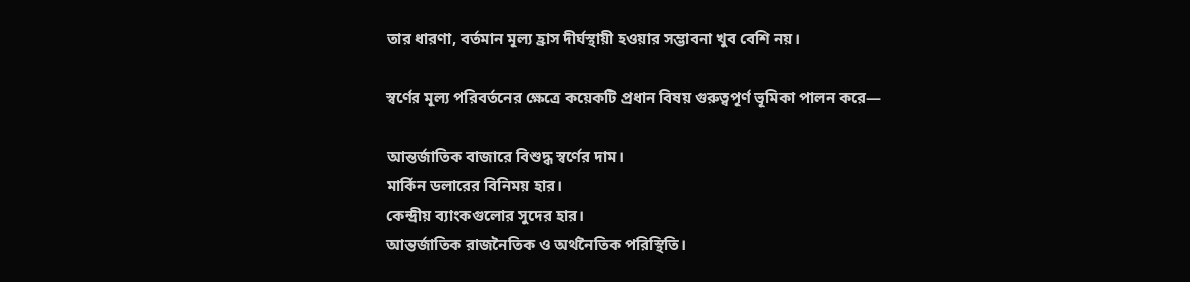তার ধারণা, বর্তমান মূল্য হ্রাস দীর্ঘস্থায়ী হওয়ার সম্ভাবনা খুব বেশি নয়।

স্বর্ণের মূল্য পরিবর্তনের ক্ষেত্রে কয়েকটি প্রধান বিষয় গুরুত্বপূর্ণ ভূমিকা পালন করে—

আন্তর্জাতিক বাজারে বিশুদ্ধ স্বর্ণের দাম।
মার্কিন ডলারের বিনিময় হার।
কেন্দ্রীয় ব্যাংকগুলোর সুদের হার।
আন্তর্জাতিক রাজনৈতিক ও অর্থনৈতিক পরিস্থিতি।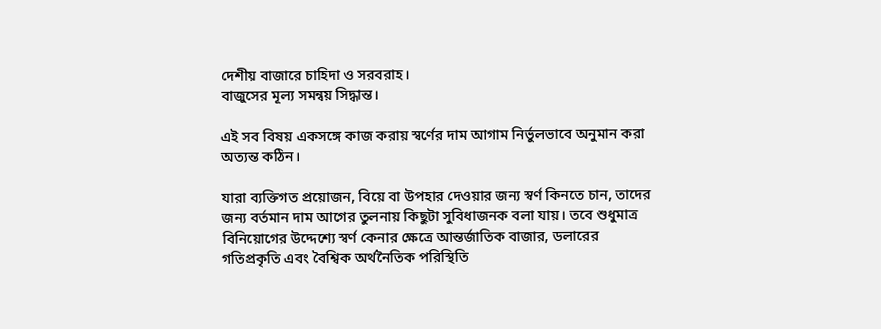দেশীয় বাজারে চাহিদা ও সরবরাহ।
বাজুসের মূল্য সমন্বয় সিদ্ধান্ত।

এই সব বিষয় একসঙ্গে কাজ করায় স্বর্ণের দাম আগাম নির্ভুলভাবে অনুমান করা অত্যন্ত কঠিন।

যারা ব্যক্তিগত প্রয়োজন, বিয়ে বা উপহার দেওয়ার জন্য স্বর্ণ কিনতে চান, তাদের জন্য বর্তমান দাম আগের তুলনায় কিছুটা সুবিধাজনক বলা যায়। তবে শুধুমাত্র বিনিয়োগের উদ্দেশ্যে স্বর্ণ কেনার ক্ষেত্রে আন্তর্জাতিক বাজার, ডলারের গতিপ্রকৃতি এবং বৈশ্বিক অর্থনৈতিক পরিস্থিতি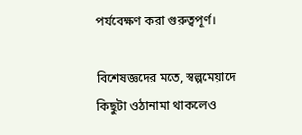পর্যবেক্ষণ করা গুরুত্বপূর্ণ।

বিশেষজ্ঞদের মতে, স্বল্পমেয়াদে কিছুটা ওঠানামা থাকলেও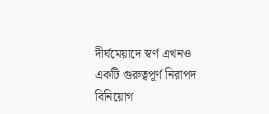দীর্ঘমেয়াদে স্বর্ণ এখনও একটি গুরুত্বপূর্ণ নিরাপদ বিনিয়োগ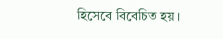হিসেবে বিবেচিত হয়।